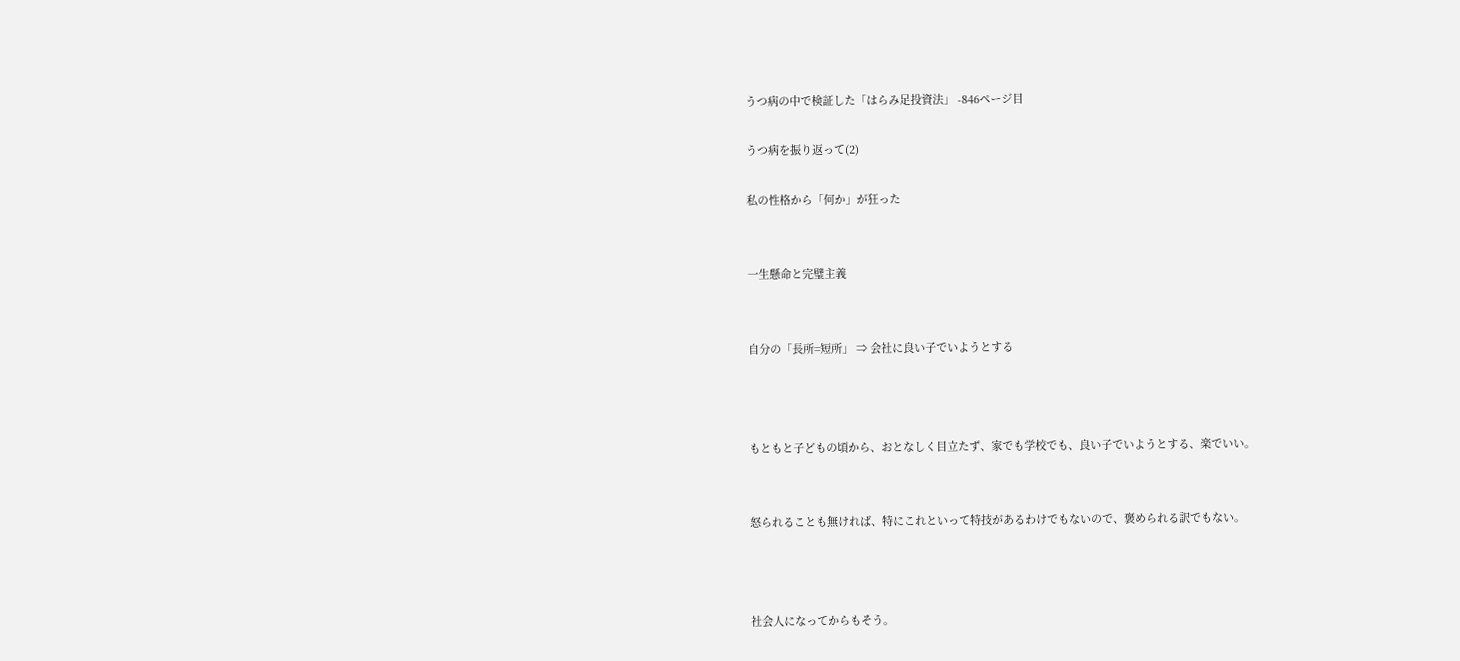うつ病の中で検証した「はらみ足投資法」 -846ページ目

うつ病を振り返って(2)

私の性格から「何か」が狂った


一生懸命と完璧主義


自分の「長所=短所」 ⇒ 会社に良い子でいようとする



もともと子どもの頃から、おとなしく目立たず、家でも学校でも、良い子でいようとする、楽でいい。


怒られることも無ければ、特にこれといって特技があるわけでもないので、褒められる訳でもない。



社会人になってからもそう。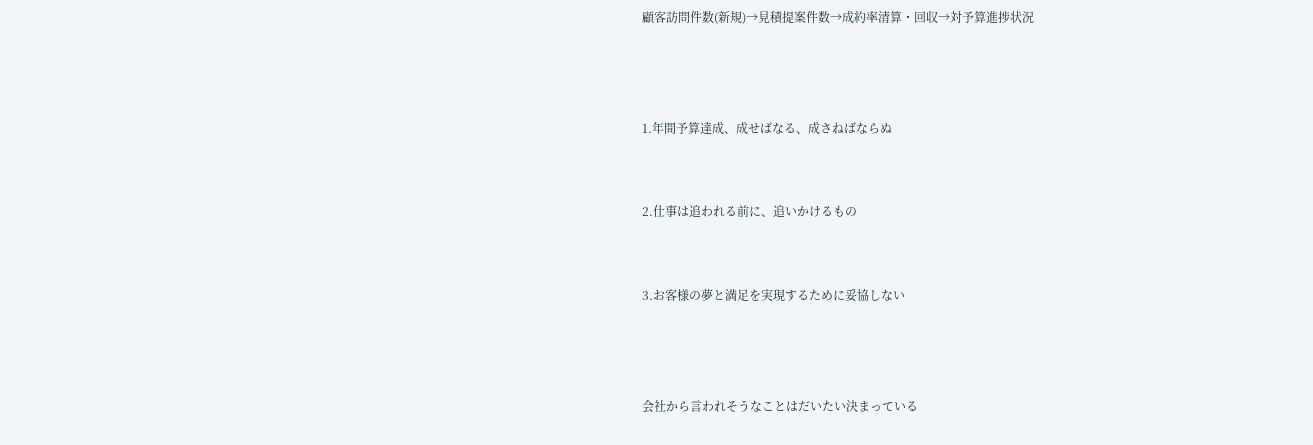顧客訪問件数(新規)→見積提案件数→成約率清算・回収→対予算進捗状況



1.年間予算達成、成せばなる、成さねばならぬ


2.仕事は追われる前に、追いかけるもの


3.お客様の夢と満足を実現するために妥協しない



会社から言われそうなことはだいたい決まっている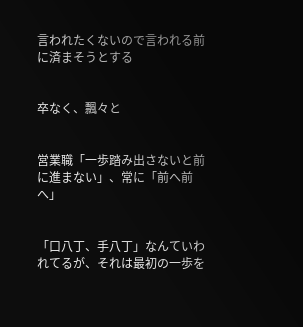言われたくないので言われる前に済まそうとする


卒なく、飄々と


営業職「一歩踏み出さないと前に進まない」、常に「前へ前へ」


「口八丁、手八丁」なんていわれてるが、それは最初の一歩を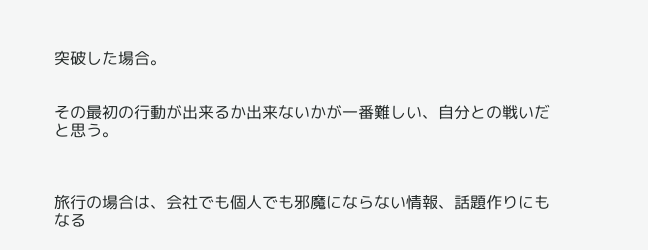突破した場合。


その最初の行動が出来るか出来ないかが一番難しい、自分との戦いだと思う。



旅行の場合は、会社でも個人でも邪魔にならない情報、話題作りにもなる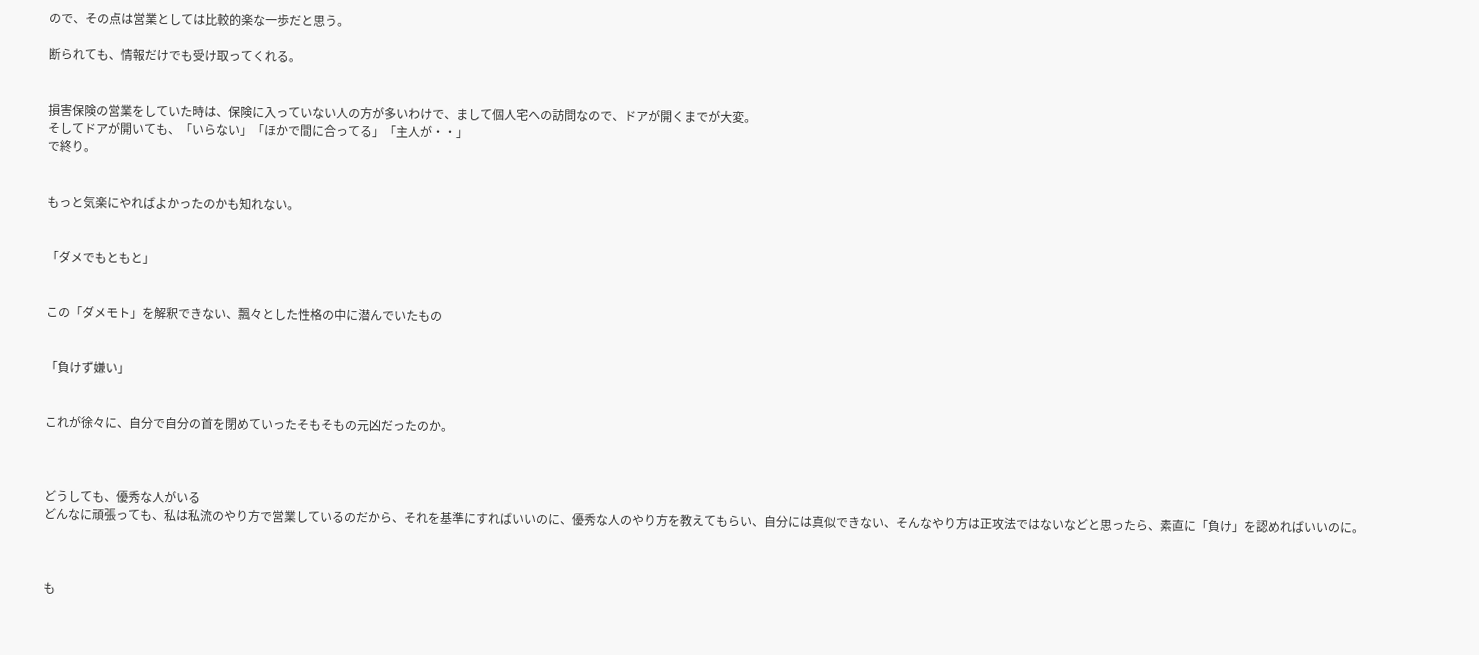ので、その点は営業としては比較的楽な一歩だと思う。

断られても、情報だけでも受け取ってくれる。


損害保険の営業をしていた時は、保険に入っていない人の方が多いわけで、まして個人宅への訪問なので、ドアが開くまでが大変。
そしてドアが開いても、「いらない」「ほかで間に合ってる」「主人が・・」
で終り。


もっと気楽にやればよかったのかも知れない。


「ダメでもともと」


この「ダメモト」を解釈できない、飄々とした性格の中に潜んでいたもの


「負けず嫌い」


これが徐々に、自分で自分の首を閉めていったそもそもの元凶だったのか。



どうしても、優秀な人がいる
どんなに頑張っても、私は私流のやり方で営業しているのだから、それを基準にすればいいのに、優秀な人のやり方を教えてもらい、自分には真似できない、そんなやり方は正攻法ではないなどと思ったら、素直に「負け」を認めればいいのに。



も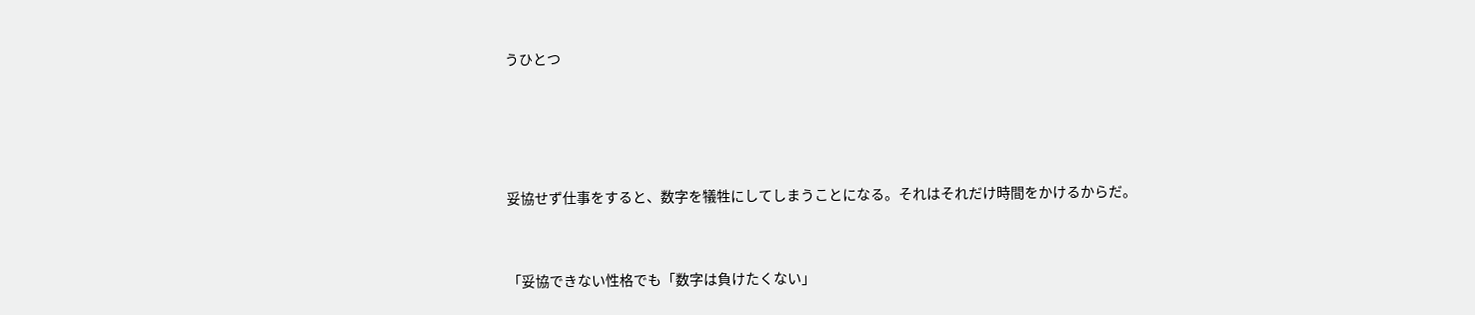うひとつ




妥協せず仕事をすると、数字を犠牲にしてしまうことになる。それはそれだけ時間をかけるからだ。


「妥協できない性格でも「数字は負けたくない」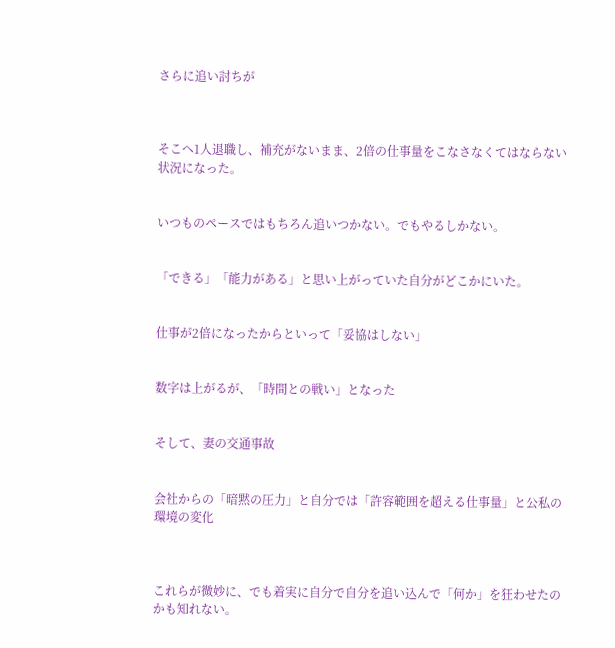さらに追い討ちが



そこへ1人退職し、補充がないまま、2倍の仕事量をこなさなくてはならない状況になった。


いつものペースではもちろん追いつかない。でもやるしかない。


「できる」「能力がある」と思い上がっていた自分がどこかにいた。


仕事が2倍になったからといって「妥協はしない」


数字は上がるが、「時間との戦い」となった


そして、妻の交通事故


会社からの「暗黙の圧力」と自分では「許容範囲を超える仕事量」と公私の環境の変化



これらが微妙に、でも着実に自分で自分を追い込んで「何か」を狂わせたのかも知れない。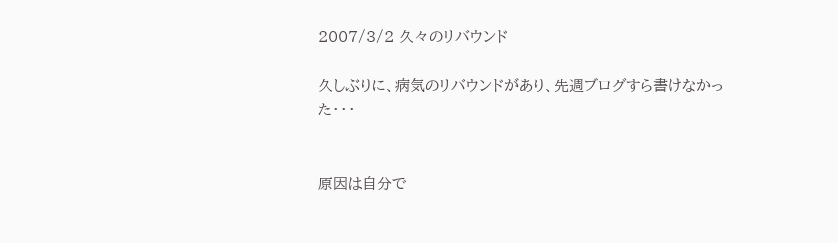2007/3/2 久々のリバウンド

久しぶりに、病気のリバウンドがあり、先週ブログすら書けなかった・・・


原因は自分で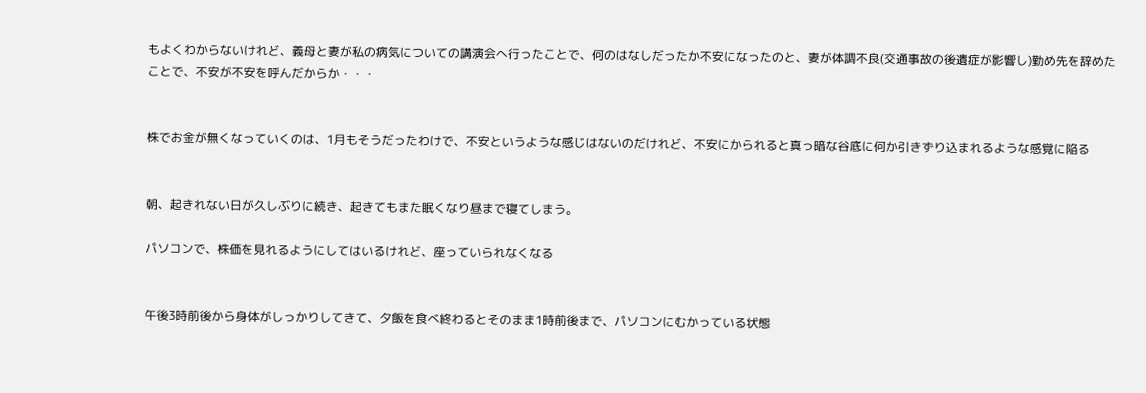もよくわからないけれど、義母と妻が私の病気についての講演会へ行ったことで、何のはなしだったか不安になったのと、妻が体調不良(交通事故の後遺症が影響し)勤め先を辞めたことで、不安が不安を呼んだからか・・・


株でお金が無くなっていくのは、1月もそうだったわけで、不安というような感じはないのだけれど、不安にかられると真っ暗な谷底に何か引きずり込まれるような感覚に陥る


朝、起きれない日が久しぶりに続き、起きてもまた眠くなり昼まで寝てしまう。

パソコンで、株価を見れるようにしてはいるけれど、座っていられなくなる


午後3時前後から身体がしっかりしてきて、夕飯を食べ終わるとそのまま1時前後まで、パソコンにむかっている状態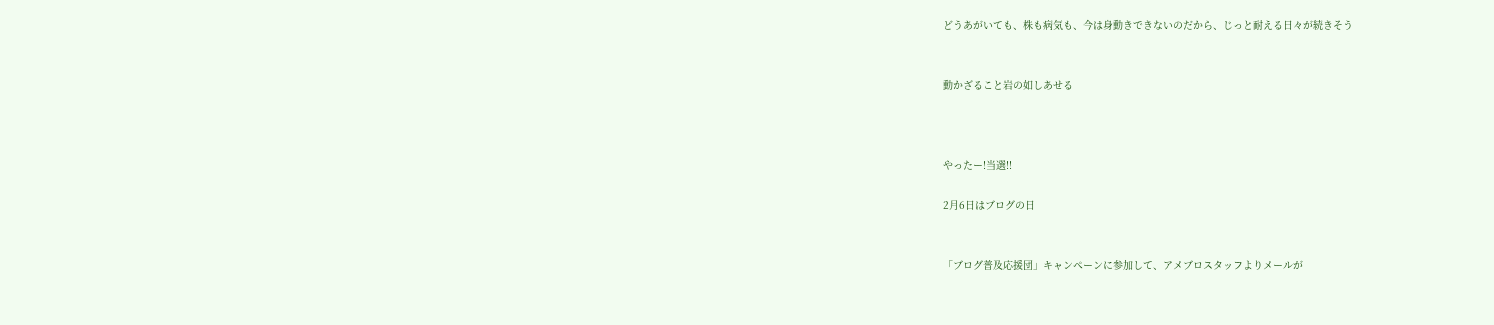どうあがいても、株も病気も、今は身動きできないのだから、じっと耐える日々が続きそう


動かざること岩の如しあせる



やったー!当選!!

2月6日はブログの日


「ブログ普及応援団」キャンペーンに参加して、アメブロスタッフよりメールが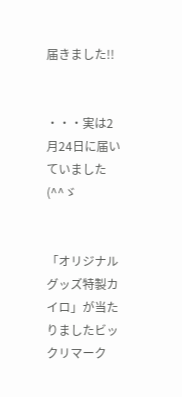届きました!!


・・・実は2月24日に届いていました(^^ゞ


「オリジナルグッズ特製カイロ」が当たりましたビックリマーク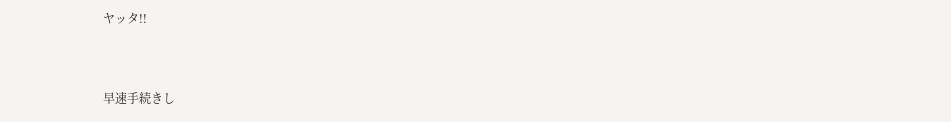ヤッタ!!


早速手続きし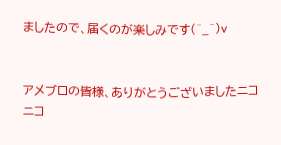ましたので、届くのが楽しみです(^_^)v


アメブロの皆様、ありがとうございましたニコニコ